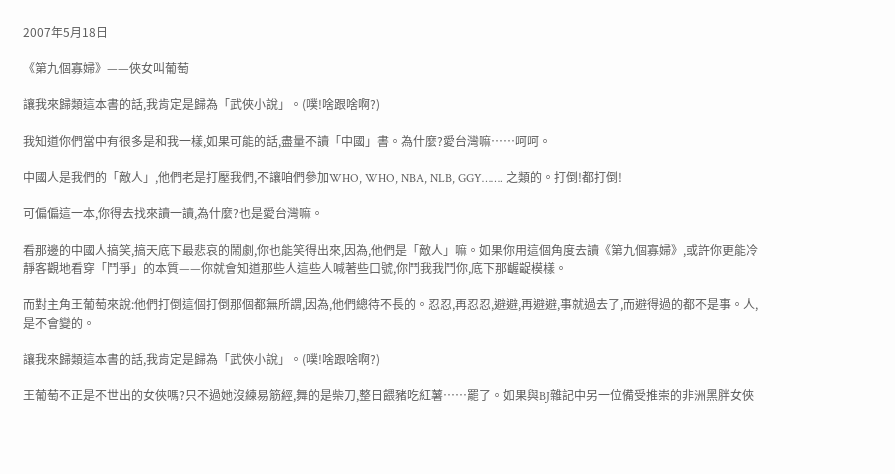2007年5月18日

《第九個寡婦》——俠女叫葡萄

讓我來歸類這本書的話,我肯定是歸為「武俠小說」。(噗!啥跟啥啊?)

我知道你們當中有很多是和我一樣,如果可能的話,盡量不讀「中國」書。為什麼?愛台灣嘛……呵呵。

中國人是我們的「敵人」,他們老是打壓我們,不讓咱們參加WHO, WHO, NBA, NLB, GGY……. 之類的。打倒!都打倒!

可偏偏這一本,你得去找來讀一讀,為什麼?也是愛台灣嘛。

看那邊的中國人搞笑,搞天底下最悲哀的鬧劇,你也能笑得出來,因為,他們是「敵人」嘛。如果你用這個角度去讀《第九個寡婦》,或許你更能冷靜客觀地看穿「鬥爭」的本質——你就會知道那些人這些人喊著些口號,你鬥我我鬥你,底下那齷齪模樣。

而對主角王葡萄來說:他們打倒這個打倒那個都無所謂,因為,他們總待不長的。忍忍,再忍忍,避避,再避避,事就過去了,而避得過的都不是事。人,是不會變的。

讓我來歸類這本書的話,我肯定是歸為「武俠小說」。(噗!啥跟啥啊?)

王葡萄不正是不世出的女俠嗎?只不過她沒練易筋經,舞的是柴刀,整日餵豬吃紅薯……罷了。如果與BJ雜記中另一位備受推崇的非洲黑胖女俠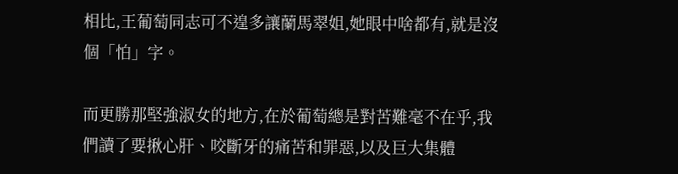相比,王葡萄同志可不遑多讓蘭馬翠姐,她眼中啥都有,就是沒個「怕」字。

而更勝那堅強淑女的地方,在於葡萄總是對苦難毫不在乎,我們讀了要揪心肝、咬斷牙的痛苦和罪惡,以及巨大集體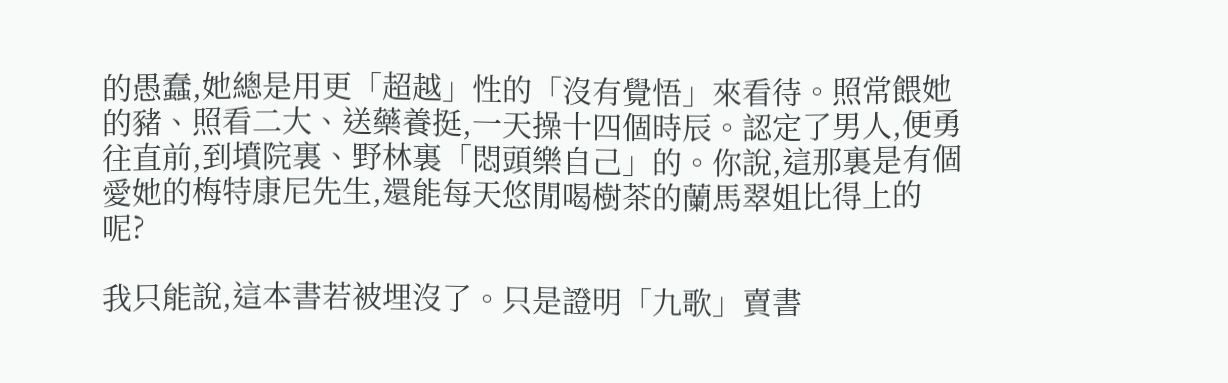的愚蠢,她總是用更「超越」性的「沒有覺悟」來看待。照常餵她的豬、照看二大、送藥養挺,一天操十四個時辰。認定了男人,便勇往直前,到墳院裏、野林裏「悶頭樂自己」的。你說,這那裏是有個愛她的梅特康尼先生,還能每天悠閒喝樹茶的蘭馬翠姐比得上的呢?

我只能說,這本書若被埋沒了。只是證明「九歌」賣書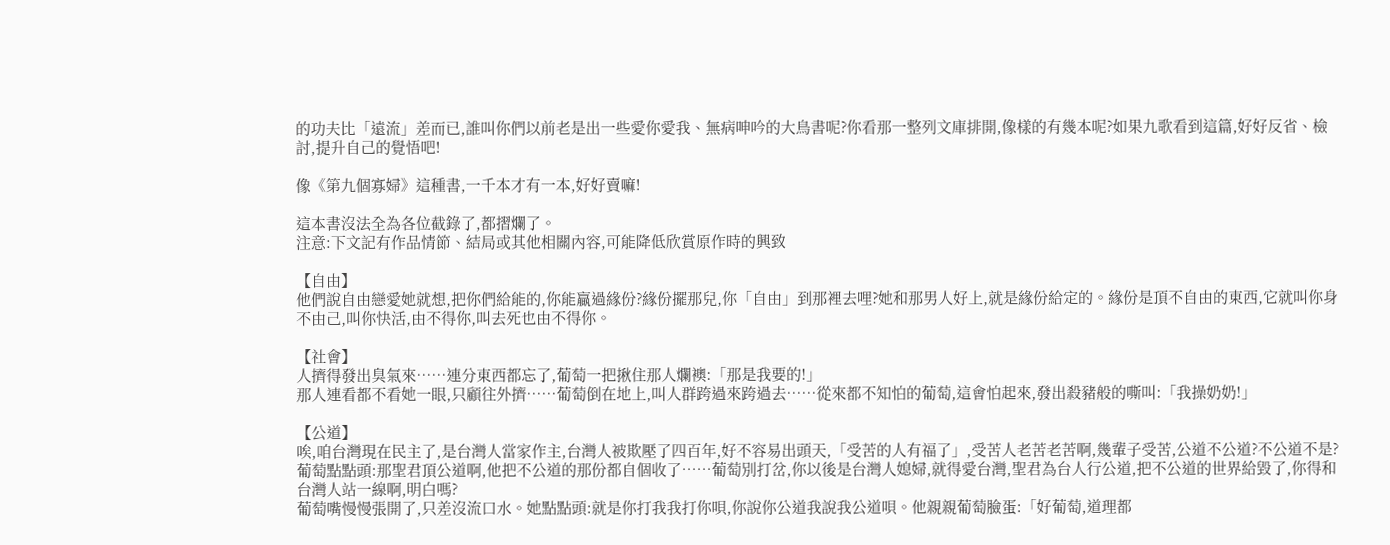的功夫比「遠流」差而已,誰叫你們以前老是出一些愛你愛我、無病呻吟的大鳥書呢?你看那一整列文庫排開,像樣的有幾本呢?如果九歌看到這篇,好好反省、檢討,提升自己的覺悟吧!

像《第九個寡婦》這種書,一千本才有一本,好好賣嘛!

這本書沒法全為各位截錄了,都摺爛了。
注意:下文記有作品情節、結局或其他相關內容,可能降低欣賞原作時的興致

【自由】
他們說自由戀愛她就想,把你們給能的,你能贏過緣份?緣份擺那兒,你「自由」到那裡去哩?她和那男人好上,就是緣份給定的。緣份是頂不自由的東西,它就叫你身不由己,叫你快活,由不得你,叫去死也由不得你。

【社會】
人擠得發出臭氣來……連分東西都忘了,葡萄一把揪住那人爛襖:「那是我要的!」
那人連看都不看她一眼,只顧往外擠……葡萄倒在地上,叫人群跨過來跨過去……從來都不知怕的葡萄,這會怕起來,發出殺豬般的嘶叫:「我操奶奶!」

【公道】
唉,咱台灣現在民主了,是台灣人當家作主,台灣人被欺壓了四百年,好不容易出頭天,「受苦的人有福了」,受苦人老苦老苦啊,幾輩子受苦,公道不公道?不公道不是?葡萄點點頭:那聖君頂公道啊,他把不公道的那份都自個收了……葡萄別打岔,你以後是台灣人媳婦,就得愛台灣,聖君為台人行公道,把不公道的世界給毀了,你得和台灣人站一線啊,明白嗎?
葡萄嘴慢慢張開了,只差沒流口水。她點點頭:就是你打我我打你唄,你說你公道我說我公道唄。他親親葡萄臉蛋:「好葡萄,道理都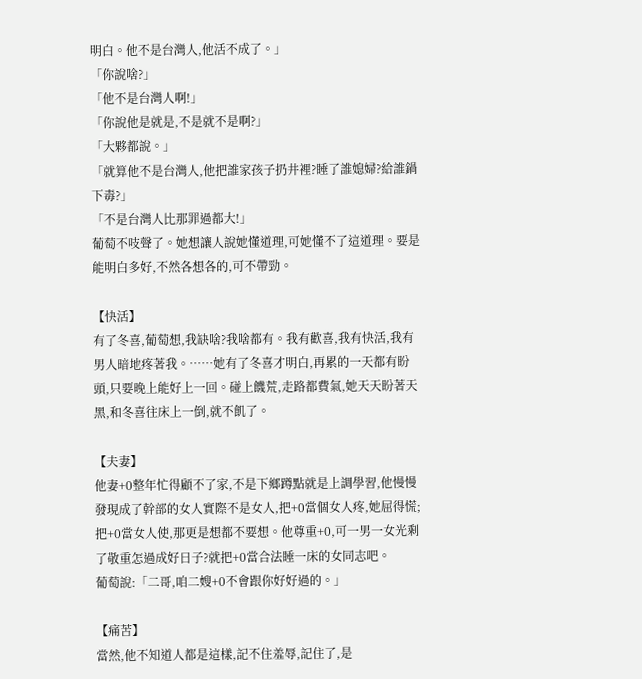明白。他不是台灣人,他活不成了。」
「你說啥?」
「他不是台灣人啊!」
「你說他是就是,不是就不是啊?」
「大夥都說。」
「就算他不是台灣人,他把誰家孩子扔井裡?睡了誰媳婦?給誰鍋下毒?」
「不是台灣人比那罪過都大!」
葡萄不吱聲了。她想讓人說她懂道理,可她懂不了這道理。要是能明白多好,不然各想各的,可不帶勁。

【快活】
有了冬喜,葡萄想,我缺啥?我啥都有。我有歡喜,我有快活,我有男人暗地疼著我。……她有了冬喜才明白,再累的一天都有盼頭,只要晚上能好上一回。碰上饑荒,走路都費氣,她天天盼著天黑,和冬喜往床上一倒,就不飢了。

【夫妻】
他妻+0整年忙得顧不了家,不是下鄉蹲點就是上調學習,他慢慢發現成了幹部的女人實際不是女人,把+0當個女人疼,她屈得慌;把+0當女人使,那更是想都不要想。他尊重+0,可一男一女光剩了敬重怎過成好日子?就把+0當合法睡一床的女同志吧。
葡萄說:「二哥,咱二嫂+0不會跟你好好過的。」

【痛苦】
當然,他不知道人都是這樣,記不住羞辱,記住了,是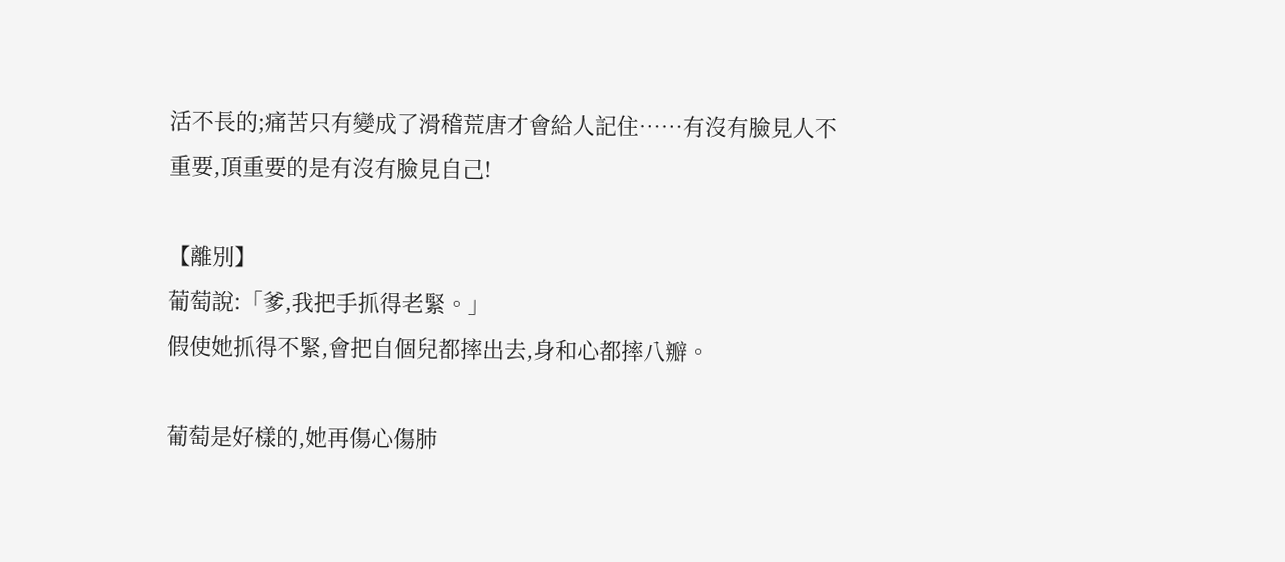活不長的;痛苦只有變成了滑稽荒唐才會給人記住……有沒有臉見人不重要,頂重要的是有沒有臉見自己!

【離別】
葡萄說:「爹,我把手抓得老緊。」
假使她抓得不緊,會把自個兒都摔出去,身和心都摔八瓣。

葡萄是好樣的,她再傷心傷肺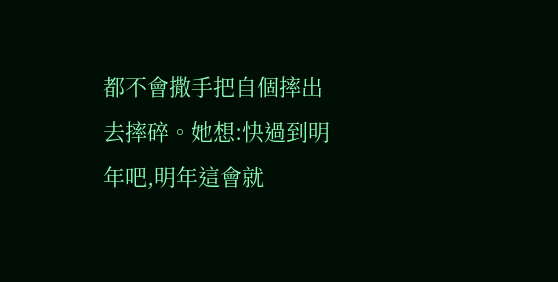都不會撒手把自個摔出去摔碎。她想:快過到明年吧,明年這會就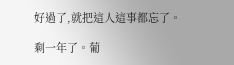好過了,就把這人這事都忘了。

剩一年了。葡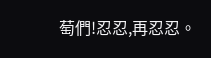萄們!忍忍,再忍忍。